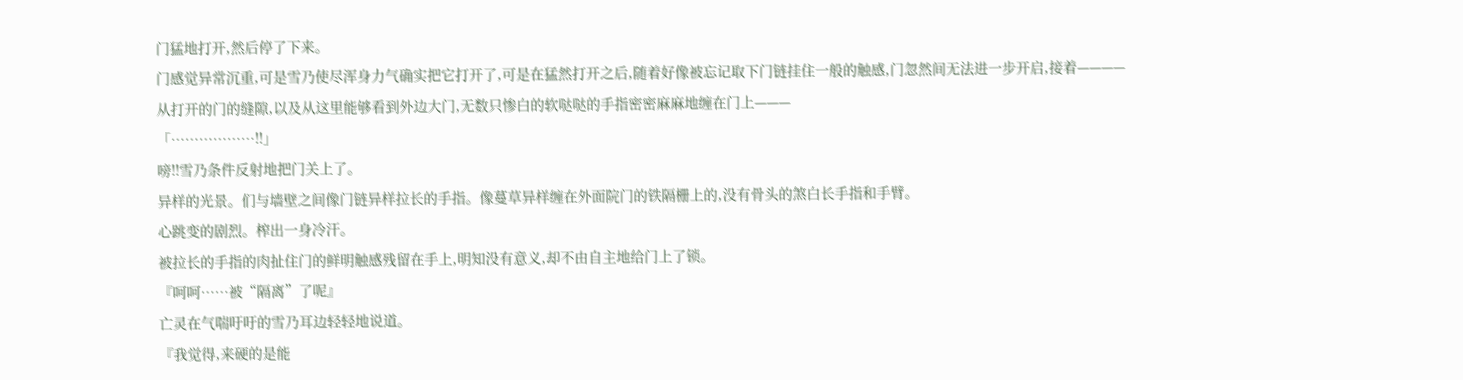门猛地打开,然后停了下来。
门感觉异常沉重,可是雪乃使尽浑身力气确实把它打开了,可是在猛然打开之后,随着好像被忘记取下门链挂住一般的触感,门忽然间无法进一步开启,接着————
从打开的门的缝隙,以及从这里能够看到外边大门,无数只惨白的软哒哒的手指密密麻麻地缠在门上———
「………………!!」
嗙!!雪乃条件反射地把门关上了。
异样的光景。们与墙壁之间像门链异样拉长的手指。像蔓草异样缠在外面院门的铁隔栅上的,没有骨头的煞白长手指和手臂。
心跳变的剧烈。榨出一身冷汗。
被拉长的手指的肉扯住门的鲜明触感残留在手上,明知没有意义,却不由自主地给门上了锁。
『呵呵……被“隔离”了呢』
亡灵在气喘吁吁的雪乃耳边轻轻地说道。
『我觉得,来硬的是能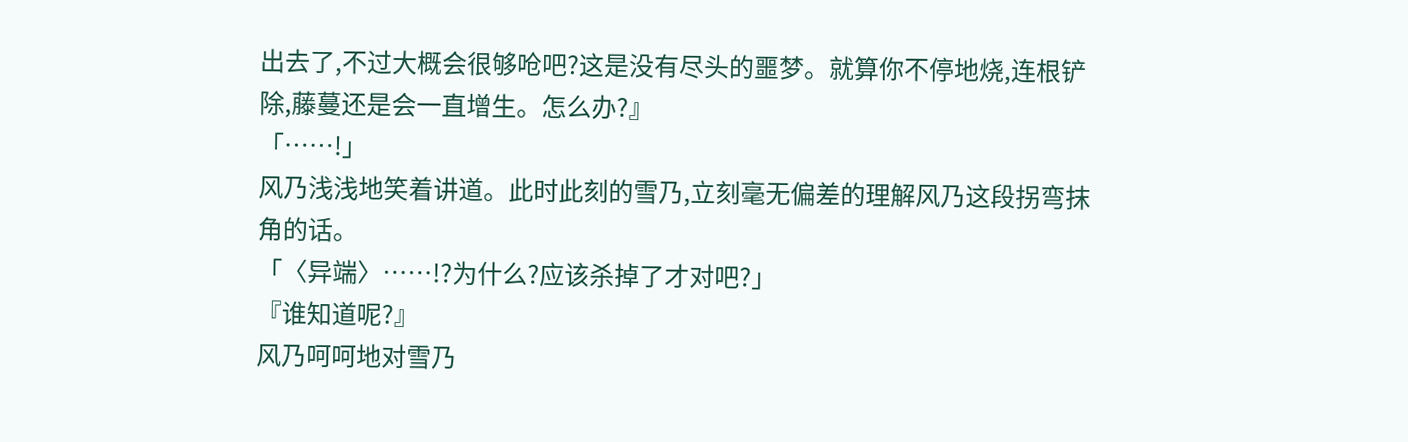出去了,不过大概会很够呛吧?这是没有尽头的噩梦。就算你不停地烧,连根铲除,藤蔓还是会一直增生。怎么办?』
「……!」
风乃浅浅地笑着讲道。此时此刻的雪乃,立刻毫无偏差的理解风乃这段拐弯抹角的话。
「〈异端〉……!?为什么?应该杀掉了才对吧?」
『谁知道呢?』
风乃呵呵地对雪乃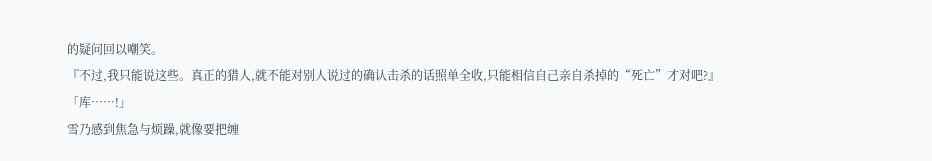的疑问回以嘲笑。
『不过,我只能说这些。真正的猎人,就不能对别人说过的确认击杀的话照单全收,只能相信自己亲自杀掉的“死亡”才对吧?』
「库……!」
雪乃感到焦急与烦躁,就像要把缠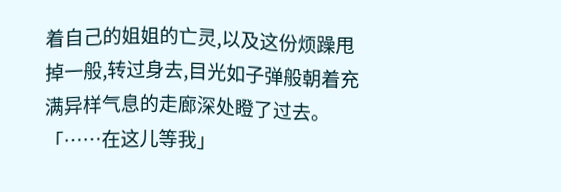着自己的姐姐的亡灵,以及这份烦躁甩掉一般,转过身去,目光如子弹般朝着充满异样气息的走廊深处瞪了过去。
「……在这儿等我」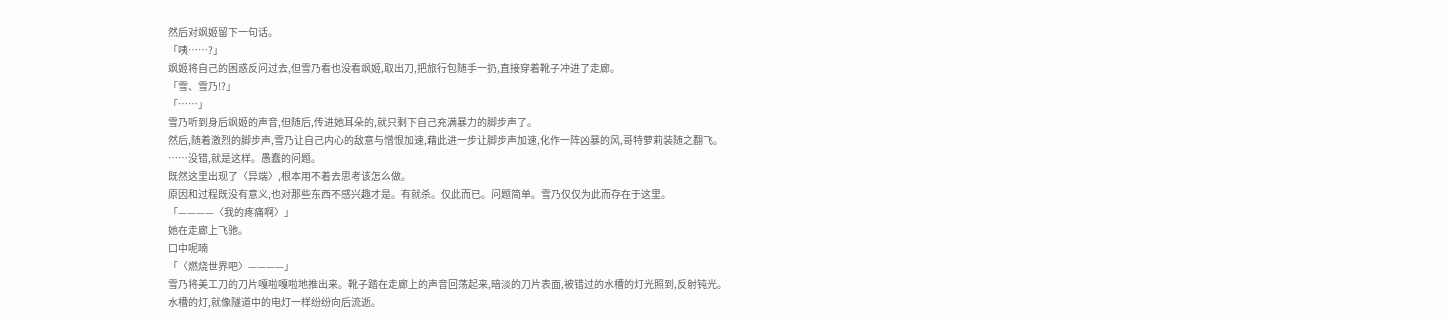然后对飒姬留下一句话。
「咦……?」
飒姬将自己的困惑反问过去,但雪乃看也没看飒姬,取出刀,把旅行包随手一扔,直接穿着靴子冲进了走廊。
「雪、雪乃!?」
「……」
雪乃听到身后飒姬的声音,但随后,传进她耳朵的,就只剩下自己充满暴力的脚步声了。
然后,随着激烈的脚步声,雪乃让自己内心的敌意与憎恨加速,藉此进一步让脚步声加速,化作一阵凶暴的风,哥特萝莉装随之翻飞。
……没错,就是这样。愚蠢的问题。
既然这里出现了〈异端〉,根本用不着去思考该怎么做。
原因和过程既没有意义,也对那些东西不感兴趣才是。有就杀。仅此而已。问题简单。雪乃仅仅为此而存在于这里。
「————〈我的疼痛啊〉」
她在走廊上飞驰。
口中呢喃
「〈燃烧世界吧〉————」
雪乃将美工刀的刀片嘎啦嘎啦地推出来。靴子踏在走廊上的声音回荡起来,暗淡的刀片表面,被错过的水槽的灯光照到,反射钝光。
水槽的灯,就像隧道中的电灯一样纷纷向后流逝。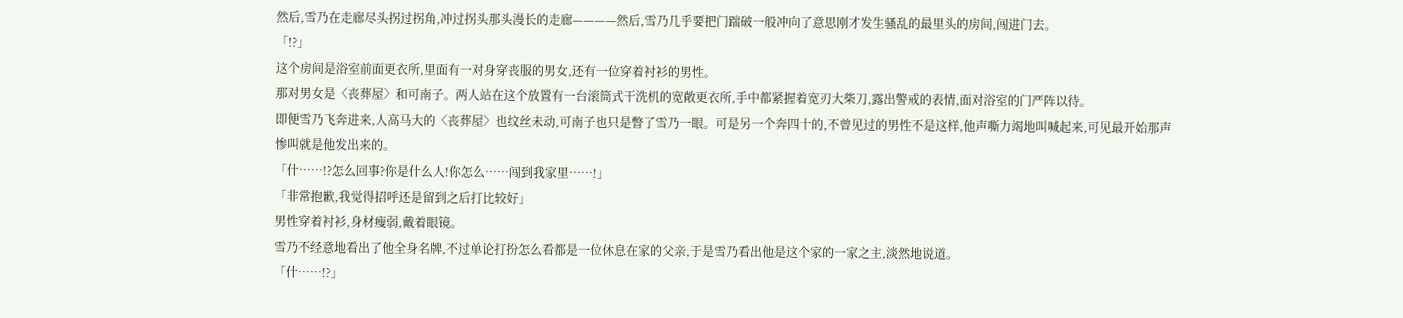然后,雪乃在走廊尽头拐过拐角,冲过拐头那头漫长的走廊————然后,雪乃几乎要把门踹破一般冲向了意思刚才发生骚乱的最里头的房间,闯进门去。
「!?」
这个房间是浴室前面更衣所,里面有一对身穿丧服的男女,还有一位穿着衬衫的男性。
那对男女是〈丧葬屋〉和可南子。两人站在这个放置有一台滚筒式干洗机的宽敞更衣所,手中都紧握着宽刃大柴刀,露出警戒的表情,面对浴室的门严阵以待。
即便雪乃飞奔进来,人高马大的〈丧葬屋〉也纹丝未动,可南子也只是瞥了雪乃一眼。可是另一个奔四十的,不曾见过的男性不是这样,他声嘶力竭地叫喊起来,可见最开始那声惨叫就是他发出来的。
「什……!?怎么回事?你是什么人!你怎么……闯到我家里……!」
「非常抱歉,我觉得招呼还是留到之后打比较好」
男性穿着衬衫,身材瘦弱,戴着眼镜。
雪乃不经意地看出了他全身名牌,不过单论打扮怎么看都是一位休息在家的父亲,于是雪乃看出他是这个家的一家之主,淡然地说道。
「什……!?」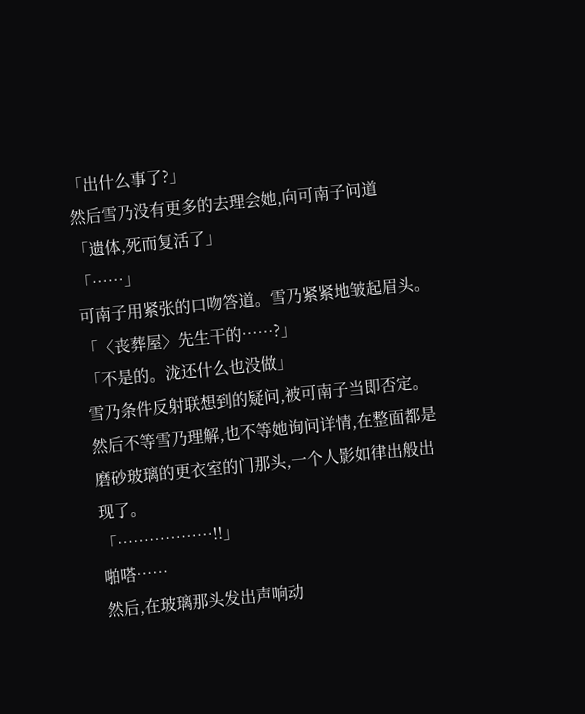「出什么事了?」
然后雪乃没有更多的去理会她,向可南子问道
「遗体,死而复活了」
「……」
可南子用紧张的口吻答道。雪乃紧紧地皱起眉头。
「〈丧葬屋〉先生干的……?」
「不是的。泷还什么也没做」
雪乃条件反射联想到的疑问,被可南子当即否定。
然后不等雪乃理解,也不等她询问详情,在整面都是磨砂玻璃的更衣室的门那头,一个人影如律出般出现了。
「………………!!」
啪嗒……
然后,在玻璃那头发出声响动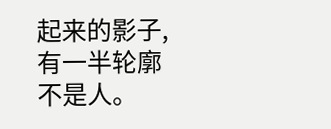起来的影子,有一半轮廓不是人。